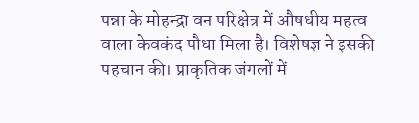पन्ना के मोहन्द्रा वन परिक्षेत्र में औषधीय महत्व वाला केवकंद पौधा मिला है। विशेषज्ञ ने इसकी पहचान की। प्राकृतिक जंगलों में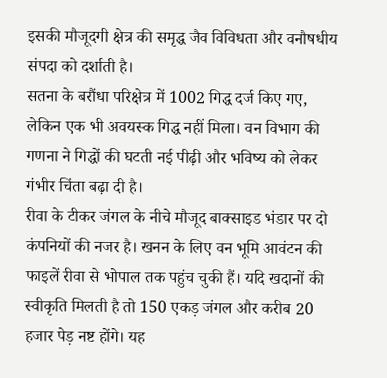इसकी मौजूदगी क्षेत्र की समृद्ध जैव विविधता और वनौषधीय संपदा को दर्शाती है।
सतना के बरौंधा परिक्षेत्र में 1002 गिद्ध दर्ज किए गए, लेकिन एक भी अवयस्क गिद्ध नहीं मिला। वन विभाग की गणना ने गिद्धों की घटती नई पीढ़ी और भविष्य को लेकर गंभीर चिंता बढ़ा दी है।
रीवा के टीकर जंगल के नीचे मौजूद बाक्साइड भंडार पर दो कंपनियों की नजर है। खनन के लिए वन भूमि आवंटन की फाइलें रीवा से भोपाल तक पहुंच चुकी हैं। यदि खदानों की स्वीकृति मिलती है तो 150 एकड़ जंगल और करीब 20 हजार पेड़ नष्ट होंगे। यह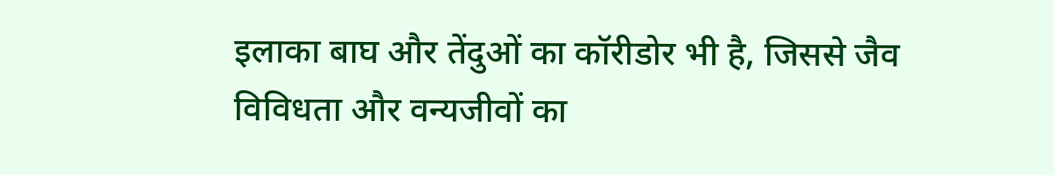इलाका बाघ और तेंदुओं का कॉरीडोर भी है, जिससे जैव विविधता और वन्यजीवों का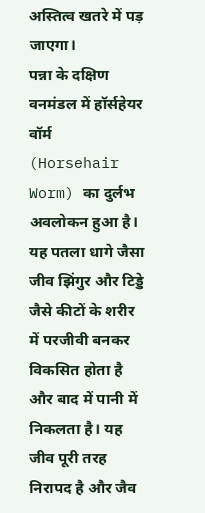अस्तित्व खतरे में पड़ जाएगा।
पन्ना के दक्षिण वनमंडल में हॉर्सहेयर वॉर्म (Horsehair Worm) का दुर्लभ अवलोकन हुआ है। यह पतला धागे जैसा जीव झिंगुर और टिड्डे जैसे कीटों के शरीर में परजीवी बनकर विकसित होता है और बाद में पानी में निकलता है। यह जीव पूरी तरह निरापद है और जैव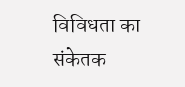विविधता का संकेतक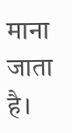माना जाता है।